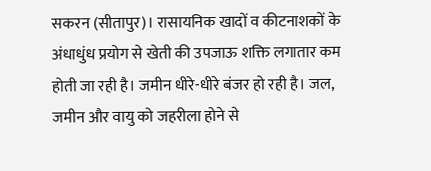सकरन (सीतापुर)। रासायनिक खादों व कीटनाशकों के अंधाधुंध प्रयोग से खेती की उपजाऊ शक्ति लगातार कम होती जा रही है। जमीन धीरे-धीरे बंजर हो रही है। जल, जमीन और वायु को जहरीला होने से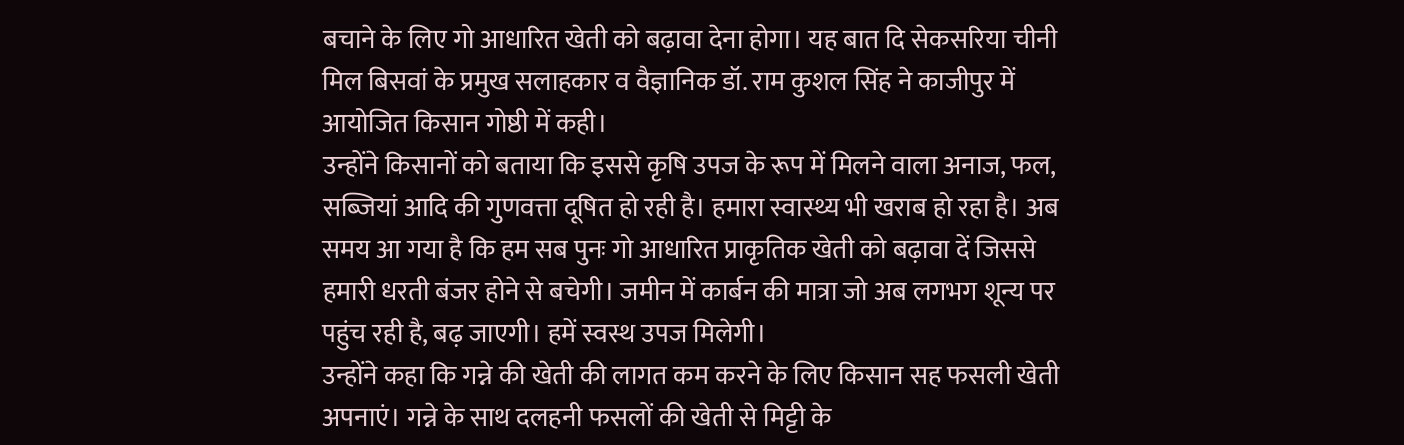बचाने के लिए गो आधारित खेती को बढ़ावा देना होगा। यह बात दि सेकसरिया चीनी मिल बिसवां के प्रमुख सलाहकार व वैज्ञानिक डॉ. राम कुशल सिंह ने काजीपुर में आयोजित किसान गोष्ठी में कही।
उन्होंने किसानों को बताया कि इससे कृषि उपज के रूप में मिलने वाला अनाज, फल, सब्जियां आदि की गुणवत्ता दूषित हो रही है। हमारा स्वास्थ्य भी खराब हो रहा है। अब समय आ गया है कि हम सब पुनः गो आधारित प्राकृतिक खेती को बढ़ावा दें जिससे हमारी धरती बंजर होने से बचेगी। जमीन में कार्बन की मात्रा जो अब लगभग शून्य पर पहुंच रही है, बढ़ जाएगी। हमें स्वस्थ उपज मिलेगी।
उन्होंने कहा कि गन्ने की खेती की लागत कम करने के लिए किसान सह फसली खेती अपनाएं। गन्ने के साथ दलहनी फसलों की खेती से मिट्टी के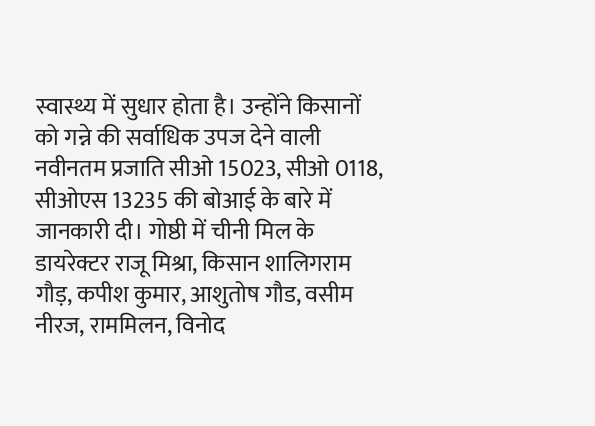स्वास्थ्य में सुधार होता है। उन्होंने किसानों को गन्ने की सर्वाधिक उपज देने वाली नवीनतम प्रजाति सीओ 15023, सीओ 0118, सीओएस 13235 की बोआई के बारे में जानकारी दी। गोष्ठी में चीनी मिल के डायरेक्टर राजू मिश्रा, किसान शालिगराम गौड़, कपीश कुमार, आशुतोष गौड, वसीम नीरज, राममिलन, विनोद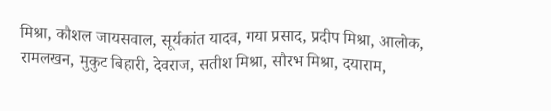मिश्रा, कौशल जायसवाल, सूर्यकांत यादव, गया प्रसाद, प्रदीप मिश्रा, आलोक, रामलखन, मुकुट बिहारी, देवराज, सतीश मिश्रा, सौरभ मिश्रा, दयाराम,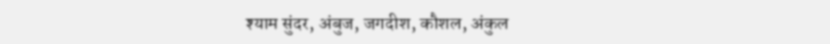श्याम सुंदर, अंबुज, जगदीश, कौशल, अंकुल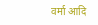वर्मा आदि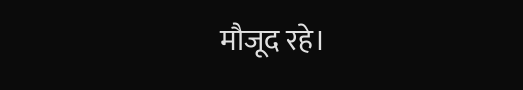मौजूद रहे।